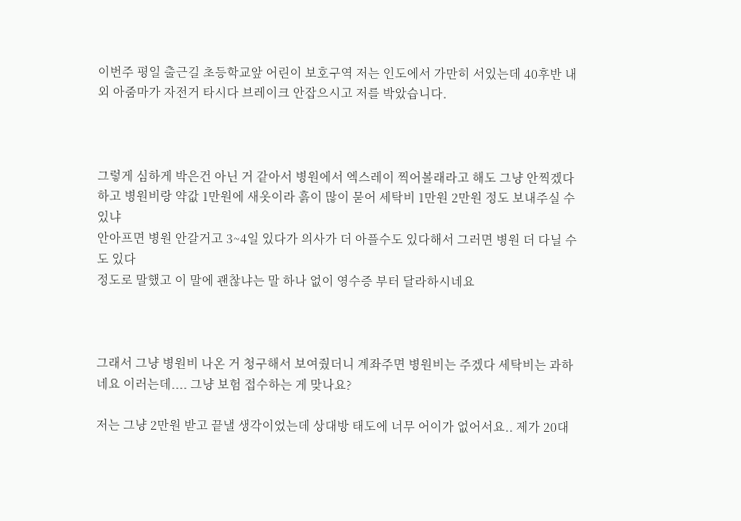이번주 평일 출근길 초등학교앞 어린이 보호구역 저는 인도에서 가만히 서있는데 40후반 내외 아줌마가 자전거 타시다 브레이크 안잡으시고 저를 박았습니다.



그렇게 심하게 박은건 아닌 거 같아서 병원에서 엑스레이 찍어볼래라고 해도 그냥 안찍겠다 하고 병원비랑 약값 1만원에 새옷이라 흙이 많이 묻어 세탁비 1만원 2만원 정도 보내주실 수 있냐
안아프면 병원 안갈거고 3~4일 있다가 의사가 더 아플수도 있다해서 그러면 병원 더 다닐 수도 있다
정도로 말했고 이 말에 괜찮냐는 말 하나 없이 영수증 부터 달라하시네요



그래서 그냥 병원비 나온 거 청구해서 보여줬더니 계좌주면 병원비는 주겠다 세탁비는 과하네요 이러는데.... 그냥 보험 접수하는 게 맞나요?

저는 그냥 2만원 받고 끝낼 생각이었는데 상대방 태도에 너무 어이가 없어서요.. 제가 20대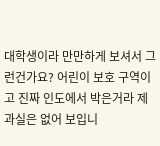대학생이라 만만하게 보셔서 그런건가요? 어린이 보호 구역이고 진짜 인도에서 박은거라 제 과실은 없어 보입니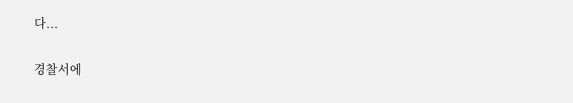다...

경찰서에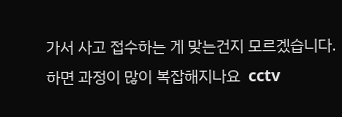가서 사고 접수하는 게 맞는건지 모르겠습니다. 하면 과정이 많이 복잡해지나요  cctv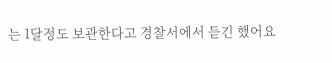는 1달정도 보관한다고 경찰서에서 듣긴 했어요